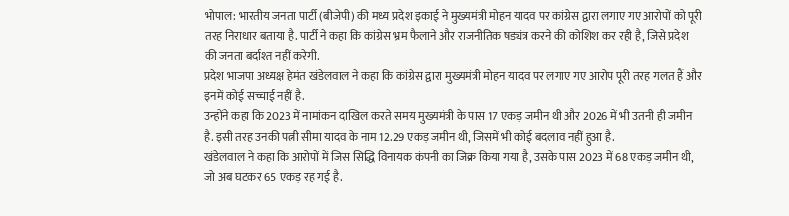भोपाल: भारतीय जनता पार्टी (बीजेपी) की मध्य प्रदेश इकाई ने मुख्यमंत्री मोहन यादव पर कांग्रेस द्वारा लगाए गए आरोपों को पूरी तरह निराधार बताया है. पार्टी ने कहा कि कांग्रेस भ्रम फैलाने और राजनीतिक षड्यंत्र करने की कोशिश कर रही है, जिसे प्रदेश की जनता बर्दाश्त नहीं करेगी.
प्रदेश भाजपा अध्यक्ष हेमंत खंडेलवाल ने कहा कि कांग्रेस द्वारा मुख्यमंत्री मोहन यादव पर लगाए गए आरोप पूरी तरह गलत हैं और इनमें कोई सच्चाई नहीं है.
उन्होंने कहा कि 2023 में नामांकन दाखिल करते समय मुख्यमंत्री के पास 17 एकड़ जमीन थी और 2026 में भी उतनी ही जमीन है. इसी तरह उनकी पत्नी सीमा यादव के नाम 12.29 एकड़ जमीन थी, जिसमें भी कोई बदलाव नहीं हुआ है.
खंडेलवाल ने कहा कि आरोपों में जिस सिद्धि विनायक कंपनी का जिक्र किया गया है, उसके पास 2023 में 68 एकड़ जमीन थी, जो अब घटकर 65 एकड़ रह गई है.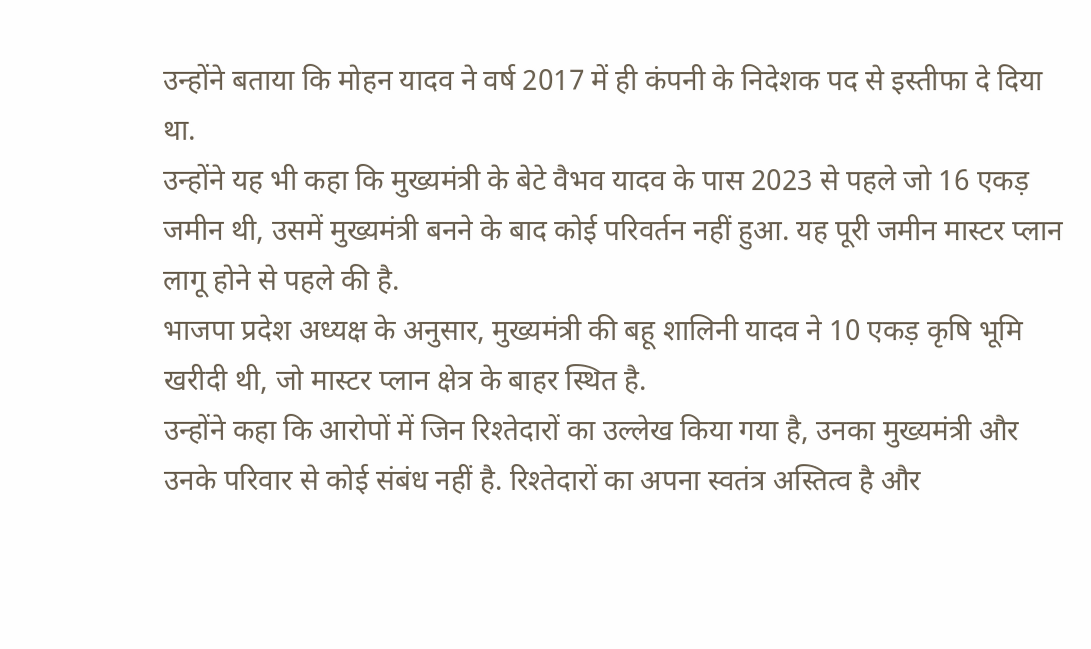उन्होंने बताया कि मोहन यादव ने वर्ष 2017 में ही कंपनी के निदेशक पद से इस्तीफा दे दिया था.
उन्होंने यह भी कहा कि मुख्यमंत्री के बेटे वैभव यादव के पास 2023 से पहले जो 16 एकड़ जमीन थी, उसमें मुख्यमंत्री बनने के बाद कोई परिवर्तन नहीं हुआ. यह पूरी जमीन मास्टर प्लान लागू होने से पहले की है.
भाजपा प्रदेश अध्यक्ष के अनुसार, मुख्यमंत्री की बहू शालिनी यादव ने 10 एकड़ कृषि भूमि खरीदी थी, जो मास्टर प्लान क्षेत्र के बाहर स्थित है.
उन्होंने कहा कि आरोपों में जिन रिश्तेदारों का उल्लेख किया गया है, उनका मुख्यमंत्री और उनके परिवार से कोई संबंध नहीं है. रिश्तेदारों का अपना स्वतंत्र अस्तित्व है और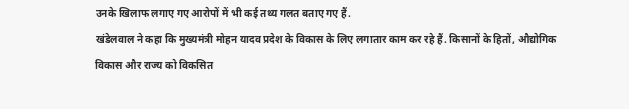उनके खिलाफ लगाए गए आरोपों में भी कई तथ्य गलत बताए गए हैं.
खंडेलवाल ने कहा कि मुख्यमंत्री मोहन यादव प्रदेश के विकास के लिए लगातार काम कर रहे हैं. किसानों के हितों, औद्योगिक विकास और राज्य को विकसित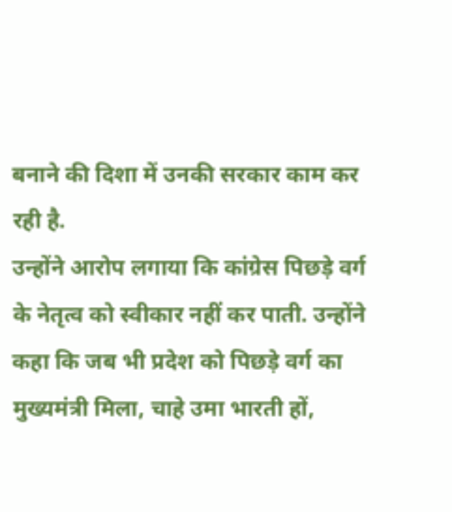बनाने की दिशा में उनकी सरकार काम कर रही है.
उन्होंने आरोप लगाया कि कांग्रेस पिछड़े वर्ग के नेतृत्व को स्वीकार नहीं कर पाती. उन्होंने कहा कि जब भी प्रदेश को पिछड़े वर्ग का मुख्यमंत्री मिला, चाहे उमा भारती हों,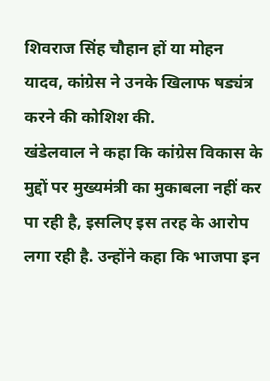शिवराज सिंह चौहान हों या मोहन यादव, कांग्रेस ने उनके खिलाफ षड्यंत्र करने की कोशिश की.
खंडेलवाल ने कहा कि कांग्रेस विकास के मुद्दों पर मुख्यमंत्री का मुकाबला नहीं कर पा रही है, इसलिए इस तरह के आरोप लगा रही है. उन्होंने कहा कि भाजपा इन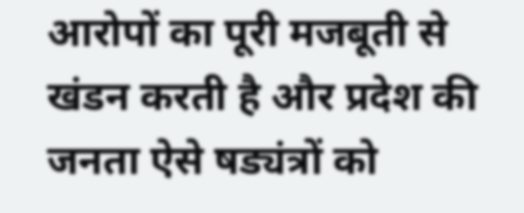आरोपों का पूरी मजबूती से खंडन करती है और प्रदेश की जनता ऐसे षड्यंत्रों को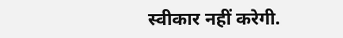स्वीकार नहीं करेगी.